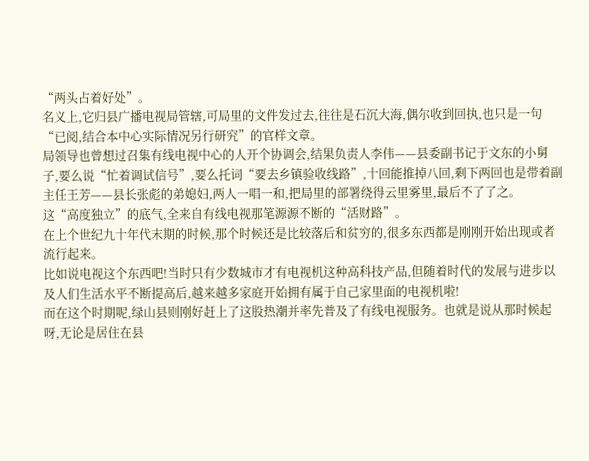“两头占着好处”。
名义上,它归县广播电视局管辖,可局里的文件发过去,往往是石沉大海,偶尔收到回执,也只是一句“已阅,结合本中心实际情况另行研究”的官样文章。
局领导也曾想过召集有线电视中心的人开个协调会,结果负责人李伟——县委副书记于文东的小舅子,要么说“忙着调试信号”,要么托词“要去乡镇验收线路”,十回能推掉八回,剩下两回也是带着副主任王芳——县长张彪的弟媳妇,两人一唱一和,把局里的部署绕得云里雾里,最后不了了之。
这“高度独立”的底气,全来自有线电视那笔源源不断的“活财路”。
在上个世纪九十年代末期的时候,那个时候还是比较落后和贫穷的,很多东西都是刚刚开始出现或者流行起来。
比如说电视这个东西吧!当时只有少数城市才有电视机这种高科技产品,但随着时代的发展与进步以及人们生活水平不断提高后,越来越多家庭开始拥有属于自己家里面的电视机啦!
而在这个时期呢,绿山县则刚好赶上了这股热潮并率先普及了有线电视服务。也就是说从那时候起呀,无论是居住在县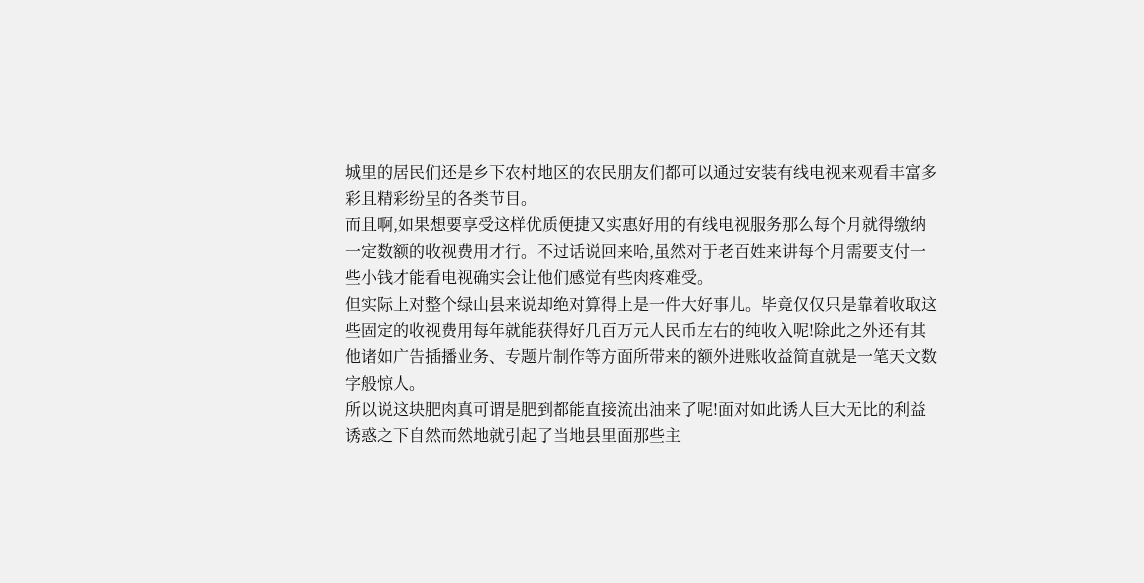城里的居民们还是乡下农村地区的农民朋友们都可以通过安装有线电视来观看丰富多彩且精彩纷呈的各类节目。
而且啊,如果想要享受这样优质便捷又实惠好用的有线电视服务那么每个月就得缴纳一定数额的收视费用才行。不过话说回来哈,虽然对于老百姓来讲每个月需要支付一些小钱才能看电视确实会让他们感觉有些肉疼难受。
但实际上对整个绿山县来说却绝对算得上是一件大好事儿。毕竟仅仅只是靠着收取这些固定的收视费用每年就能获得好几百万元人民币左右的纯收入呢!除此之外还有其他诸如广告插播业务、专题片制作等方面所带来的额外进账收益简直就是一笔天文数字般惊人。
所以说这块肥肉真可谓是肥到都能直接流出油来了呢!面对如此诱人巨大无比的利益诱惑之下自然而然地就引起了当地县里面那些主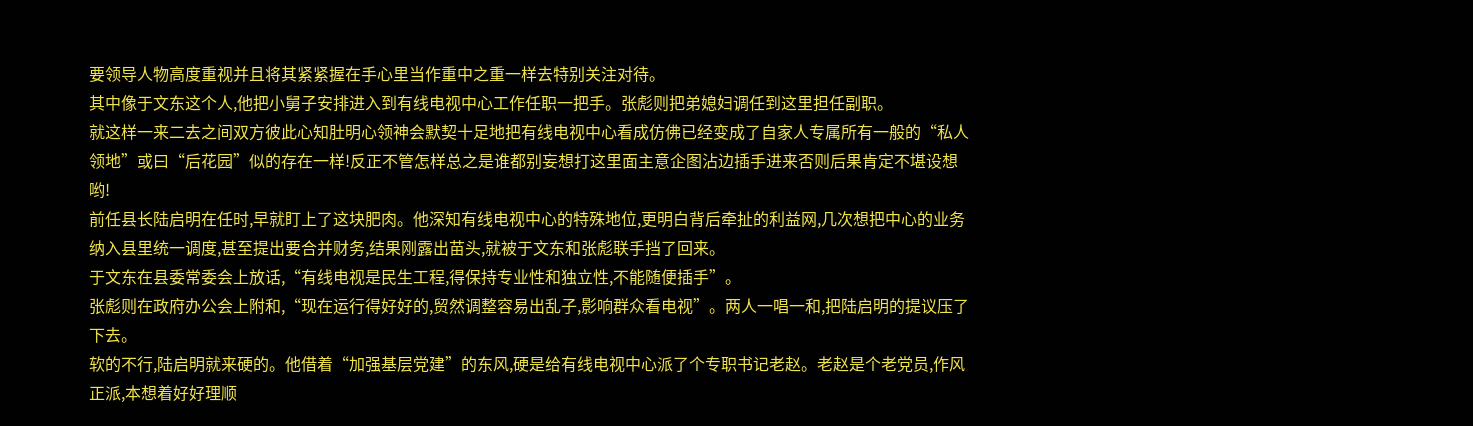要领导人物高度重视并且将其紧紧握在手心里当作重中之重一样去特别关注对待。
其中像于文东这个人,他把小舅子安排进入到有线电视中心工作任职一把手。张彪则把弟媳妇调任到这里担任副职。
就这样一来二去之间双方彼此心知肚明心领神会默契十足地把有线电视中心看成仿佛已经变成了自家人专属所有一般的“私人领地”或曰“后花园”似的存在一样!反正不管怎样总之是谁都别妄想打这里面主意企图沾边插手进来否则后果肯定不堪设想哟!
前任县长陆启明在任时,早就盯上了这块肥肉。他深知有线电视中心的特殊地位,更明白背后牵扯的利益网,几次想把中心的业务纳入县里统一调度,甚至提出要合并财务,结果刚露出苗头,就被于文东和张彪联手挡了回来。
于文东在县委常委会上放话,“有线电视是民生工程,得保持专业性和独立性,不能随便插手”。
张彪则在政府办公会上附和,“现在运行得好好的,贸然调整容易出乱子,影响群众看电视”。两人一唱一和,把陆启明的提议压了下去。
软的不行,陆启明就来硬的。他借着“加强基层党建”的东风,硬是给有线电视中心派了个专职书记老赵。老赵是个老党员,作风正派,本想着好好理顺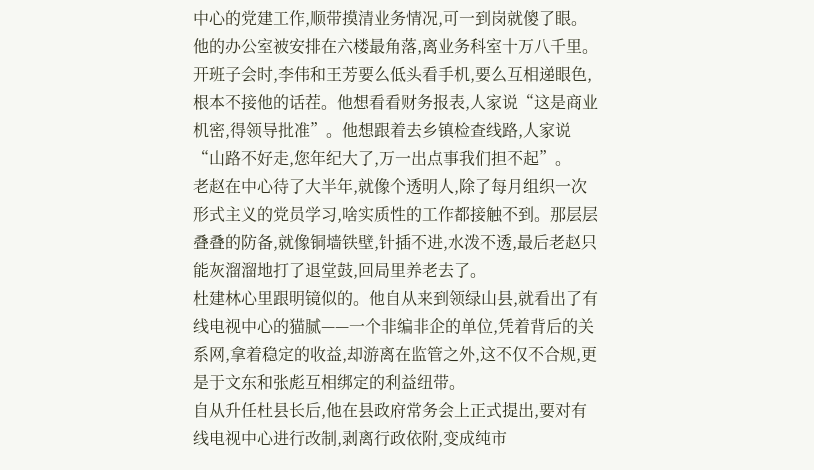中心的党建工作,顺带摸清业务情况,可一到岗就傻了眼。他的办公室被安排在六楼最角落,离业务科室十万八千里。
开班子会时,李伟和王芳要么低头看手机,要么互相递眼色,根本不接他的话茬。他想看看财务报表,人家说“这是商业机密,得领导批准”。他想跟着去乡镇检查线路,人家说“山路不好走,您年纪大了,万一出点事我们担不起”。
老赵在中心待了大半年,就像个透明人,除了每月组织一次形式主义的党员学习,啥实质性的工作都接触不到。那层层叠叠的防备,就像铜墙铁壁,针插不进,水泼不透,最后老赵只能灰溜溜地打了退堂鼓,回局里养老去了。
杜建林心里跟明镜似的。他自从来到领绿山县,就看出了有线电视中心的猫腻——一个非编非企的单位,凭着背后的关系网,拿着稳定的收益,却游离在监管之外,这不仅不合规,更是于文东和张彪互相绑定的利益纽带。
自从升任杜县长后,他在县政府常务会上正式提出,要对有线电视中心进行改制,剥离行政依附,变成纯市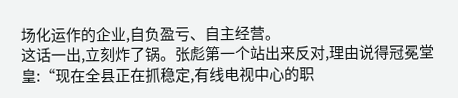场化运作的企业,自负盈亏、自主经营。
这话一出,立刻炸了锅。张彪第一个站出来反对,理由说得冠冕堂皇:“现在全县正在抓稳定,有线电视中心的职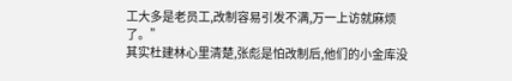工大多是老员工,改制容易引发不满,万一上访就麻烦了。”
其实杜建林心里清楚,张彪是怕改制后,他们的小金库没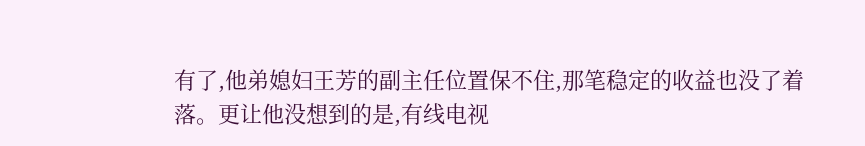有了,他弟媳妇王芳的副主任位置保不住,那笔稳定的收益也没了着落。更让他没想到的是,有线电视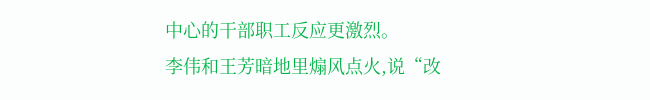中心的干部职工反应更激烈。
李伟和王芳暗地里煽风点火,说“改